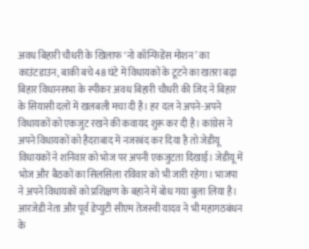अवध बिहारी चौधरी के खिलाफ ‘नो कॉन्फिडेंस मोशन’ का काउंटडाउन, बाकी बचे 48 घंटे में विधायकों के टूटने का खतरा बढ़ा
बिहार विधानसभा के स्पीकर अवध बिहारी चौधरी की जिद ने बिहार के सियासी दलों में खलबली मचा दी है। हर दल ने अपने-अपने विधायकों को एकजुट रखने की कवायद शुरू कर दी है। कांग्रेस ने अपने विधायकों को हैदराबाद में नजरबंद कर दिया है तो जेडीयू विधायकों ने शनिवार को भोज पर अपनी एकजुटता दिखाई। जेडीयू में भोज और बैठकों का सिलसिला रविवार को भी जारी रहेगा। भाजपा ने अपने विधायकों को प्रशिक्षण के बहाने में बोध गया बुला लिया है। आरजेडी नेता और पूर्व डेप्युटी सीएम तेजस्वी यादव ने भी महागठबंधन के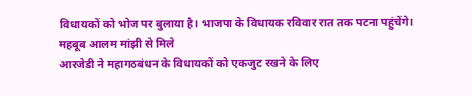विधायकों को भोज पर बुलाया है। भाजपा के विधायक रविवार रात तक पटना पहुंचेंगे।
महबूब आलम मांझी से मिले
आरजेडी ने महागठबंधन के विधायकों को एकजुट रखने के लिए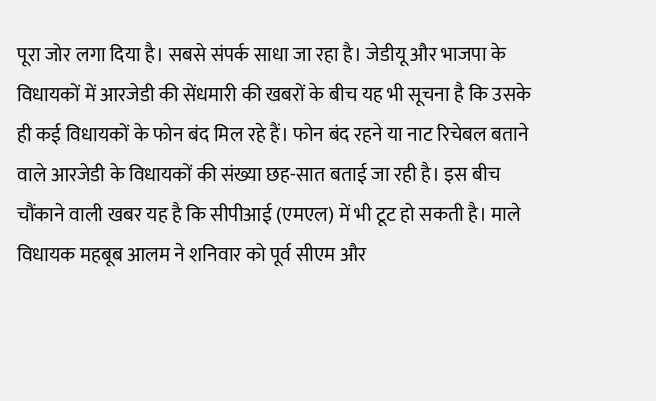पूरा जोर लगा दिया है। सबसे संपर्क साधा जा रहा है। जेडीयू और भाजपा के विधायकों में आरजेडी की सेंधमारी की खबरों के बीच यह भी सूचना है कि उसके ही कई विधायकों के फोन बंद मिल रहे हैं। फोन बंद रहने या नाट रिचेबल बताने वाले आरजेडी के विधायकों की संख्या छह-सात बताई जा रही है। इस बीच चौंकाने वाली खबर यह है कि सीपीआई (एमएल) में भी टूट हो सकती है। माले विधायक महबूब आलम ने शनिवार को पूर्व सीएम और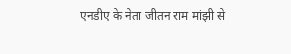एनडीए के नेता जीतन राम मांझी से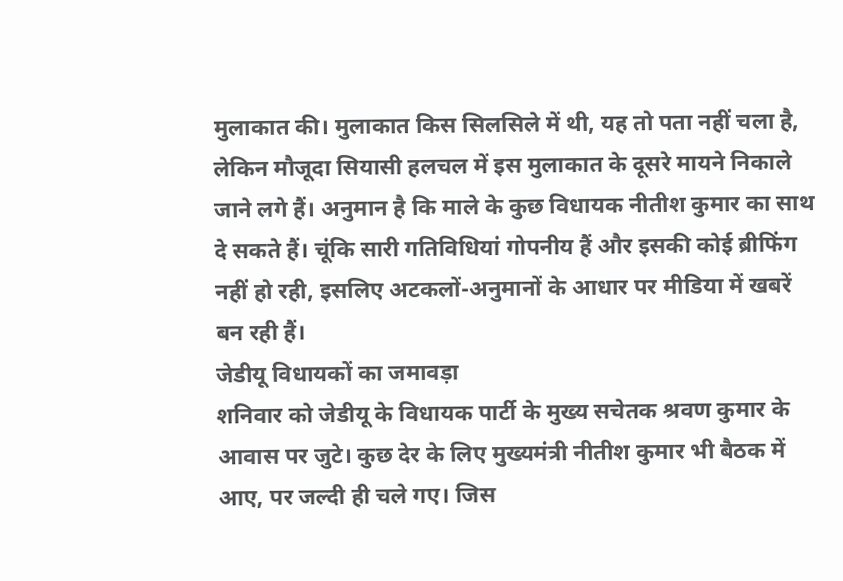मुलाकात की। मुलाकात किस सिलसिले में थी, यह तो पता नहीं चला है, लेकिन मौजूदा सियासी हलचल में इस मुलाकात के दूसरे मायने निकाले जाने लगे हैं। अनुमान है कि माले के कुछ विधायक नीतीश कुमार का साथ दे सकते हैं। चूंकि सारी गतिविधियां गोपनीय हैं और इसकी कोई ब्रीफिंग नहीं हो रही, इसलिए अटकलों-अनुमानों के आधार पर मीडिया में खबरें बन रही हैं।
जेडीयू विधायकों का जमावड़ा
शनिवार को जेडीयू के विधायक पार्टी के मुख्य सचेतक श्रवण कुमार के आवास पर जुटे। कुछ देर के लिए मुख्यमंत्री नीतीश कुमार भी बैठक में आए, पर जल्दी ही चले गए। जिस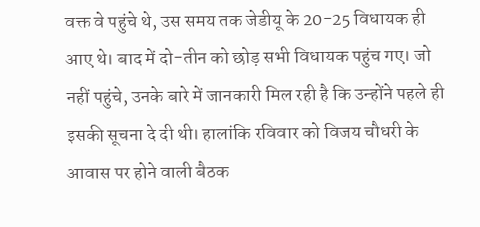वक्त वे पहुंचे थे, उस समय तक जेडीयू के 20-25 विधायक ही आए थे। बाद में दो-तीन को छोड़ सभी विधायक पहुंच गए। जो नहीं पहुंचे, उनके बारे में जानकारी मिल रही है कि उन्होंने पहले ही इसकी सूचना दे दी थी। हालांकि रविवार को विजय चौधरी के आवास पर होने वाली बैठक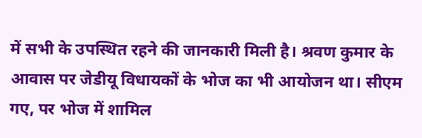में सभी के उपस्थित रहने की जानकारी मिली है। श्रवण कुमार के आवास पर जेडीयू विधायकों के भोज का भी आयोजन था। सीएम गए, पर भोज में शामिल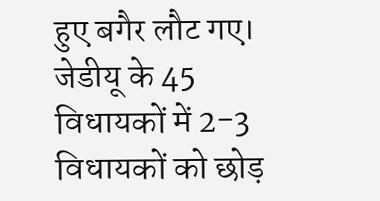हुए बगैर लौट गए। जेडीयू के 45 विधायकों में 2-3 विधायकों को छोड़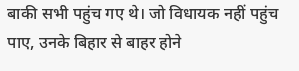बाकी सभी पहुंच गए थे। जो विधायक नहीं पहुंच पाए, उनके बिहार से बाहर होने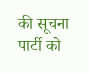की सूचना पार्टी को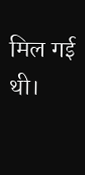मिल गई थी।